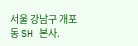서울 강남구 개포동 SH 본사.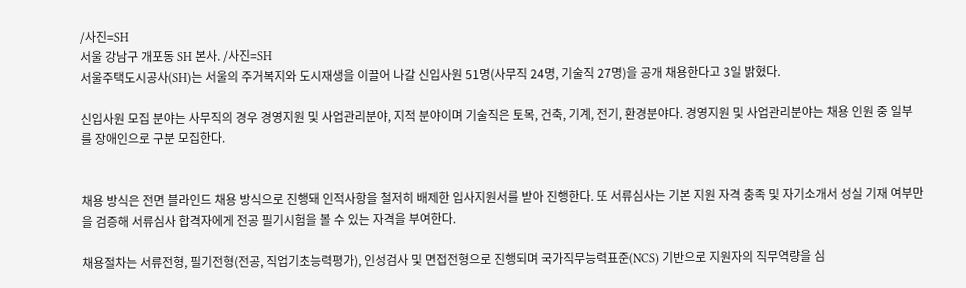/사진=SH
서울 강남구 개포동 SH 본사. /사진=SH
서울주택도시공사(SH)는 서울의 주거복지와 도시재생을 이끌어 나갈 신입사원 51명(사무직 24명, 기술직 27명)을 공개 채용한다고 3일 밝혔다.

신입사원 모집 분야는 사무직의 경우 경영지원 및 사업관리분야, 지적 분야이며 기술직은 토목, 건축, 기계, 전기, 환경분야다. 경영지원 및 사업관리분야는 채용 인원 중 일부를 장애인으로 구분 모집한다.


채용 방식은 전면 블라인드 채용 방식으로 진행돼 인적사항을 철저히 배제한 입사지원서를 받아 진행한다. 또 서류심사는 기본 지원 자격 충족 및 자기소개서 성실 기재 여부만을 검증해 서류심사 합격자에게 전공 필기시험을 볼 수 있는 자격을 부여한다.

채용절차는 서류전형, 필기전형(전공, 직업기초능력평가), 인성검사 및 면접전형으로 진행되며 국가직무능력표준(NCS) 기반으로 지원자의 직무역량을 심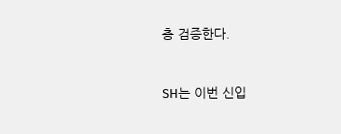층 검증한다.


SH는 이번 신입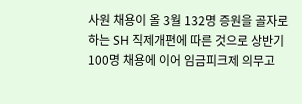사원 채용이 올 3월 132명 증원을 골자로 하는 SH 직제개편에 따른 것으로 상반기 100명 채용에 이어 임금피크제 의무고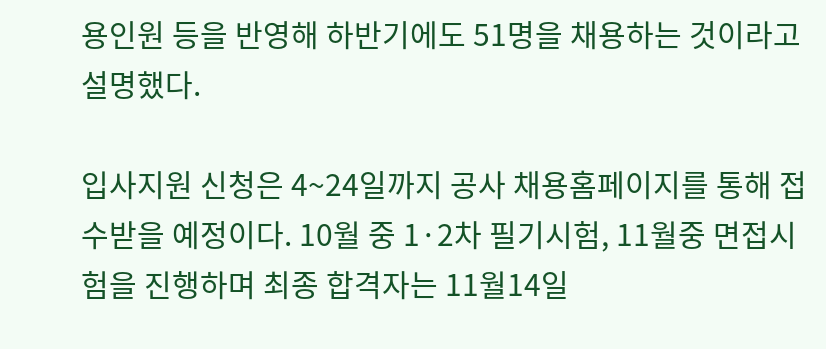용인원 등을 반영해 하반기에도 51명을 채용하는 것이라고 설명했다.

입사지원 신청은 4~24일까지 공사 채용홈페이지를 통해 접수받을 예정이다. 10월 중 1·2차 필기시험, 11월중 면접시험을 진행하며 최종 합격자는 11월14일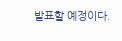발표할 예정이다.